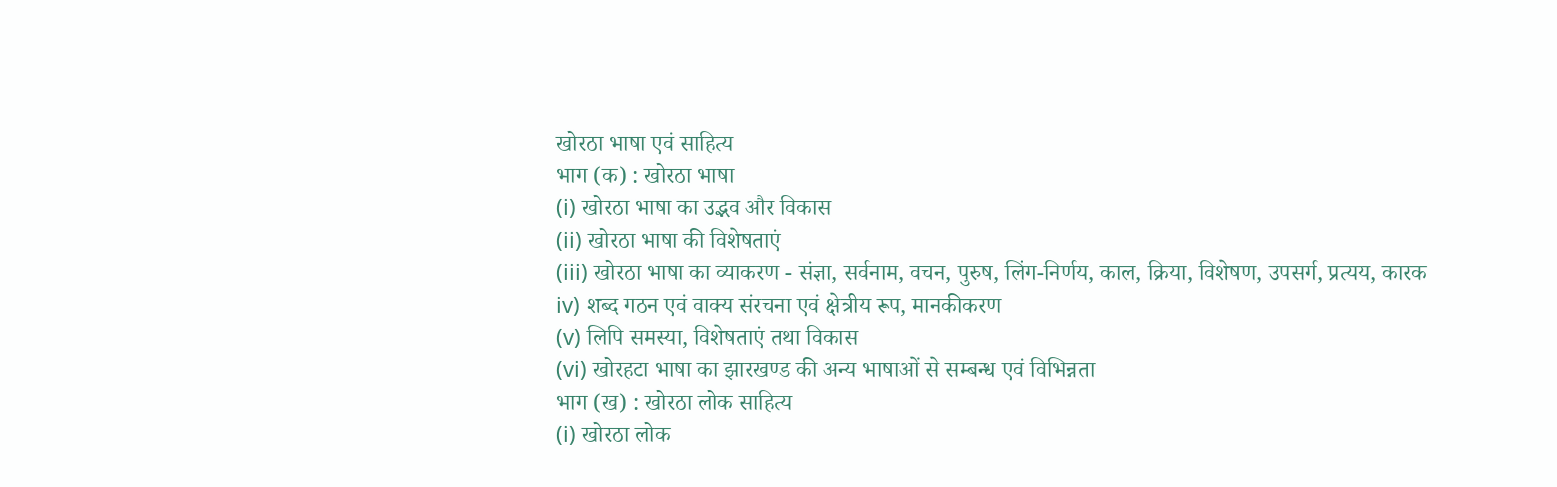खोरठा भाषा एवं साहित्य
भाग (क) : खोरठा भाषा
(i) खोरठा भाषा का उद्भव और विकास
(ii) खोरठा भाषा की विशेषताएं
(iii) खोरठा भाषा का व्याकरण - संज्ञा, सर्वनाम, वचन, पुरुष, लिंग-निर्णय, काल, क्रिया, विशेषण, उपसर्ग, प्रत्यय, कारक
iv) शब्द गठन एवं वाक्य संरचना एवं क्षेत्रीय रूप, मानकीकरण
(v) लिपि समस्या, विशेषताएं तथा विकास
(vi) खोरहटा भाषा का झारखण्ड की अन्य भाषाओं से सम्बन्ध एवं विभिन्नता
भाग (ख) : खोरठा लोक साहित्य
(i) खोरठा लोक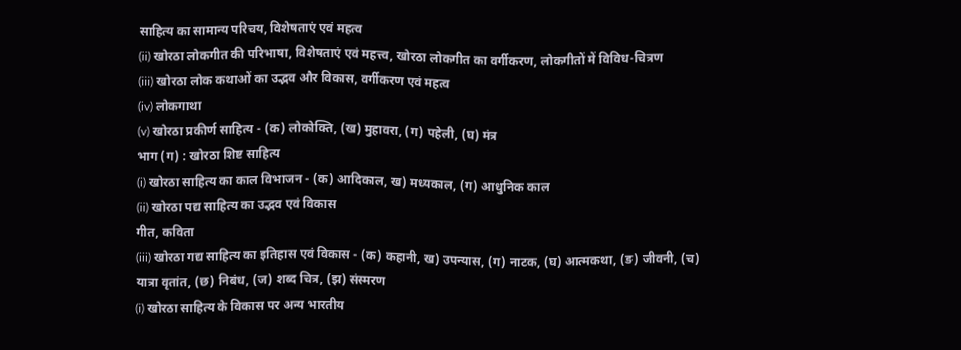साहित्य का सामान्य परिचय, विशेषताएं एवं महत्व
(ii) खोरठा लोकगीत की परिभाषा, विशेषताएं एवं महत्त्व, खोरठा लोकगीत का वर्गीकरण, लोकगीतों में विविध-चित्रण
(iii) खोरठा लोक कथाओं का उद्भव और विकास, वर्गीकरण एवं महत्व
(iv) लोकगाथा
(v) खोरठा प्रकीर्ण साहित्य - (क) लोकोक्ति, (ख) मुहावरा, (ग) पहेली, (घ) मंत्र
भाग (ग) : खोरठा शिष्ट साहित्य
(i) खोरठा साहित्य का काल विभाजन - (क) आदिकाल, ख) मध्यकाल, (ग) आधुनिक काल
(ii) खोरठा पद्य साहित्य का उद्भव एवं विकास
गीत, कविता
(iii) खोरठा गद्य साहित्य का इतिहास एवं विकास - (क) कहानी, ख) उपन्यास, (ग) नाटक, (घ) आत्मकथा, (ङ) जीवनी, (च) यात्रा वृतांत, (छ) निबंध, (ज) शब्द चित्र, (झ) संस्मरण
(i) खोरठा साहित्य के विकास पर अन्य भारतीय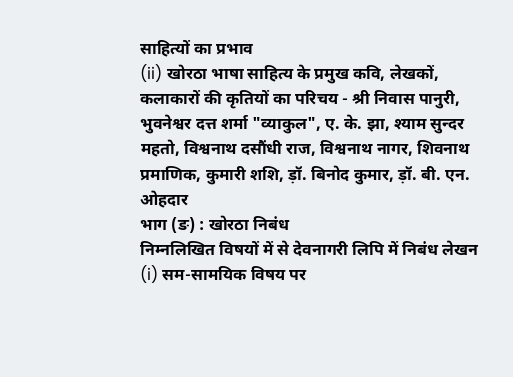साहित्यों का प्रभाव
(ii) खोरठा भाषा साहित्य के प्रमुख कवि, लेखकों, कलाकारों की कृतियों का परिचय - श्री निवास पानुरी, भुवनेश्वर दत्त शर्मा "व्याकुल", ए. के. झा, श्याम सुन्दर महतो, विश्वनाथ दसौंधी राज, विश्वनाथ नागर, शिवनाथ प्रमाणिक, कुमारी शशि, ड़ॉ. बिनोद कुमार, ड़ॉ. बी. एन. ओहदार
भाग (ङ) : खोरठा निबंध
निम्नलिखित विषयों में से देवनागरी लिपि में निबंध लेखन
(i) सम-सामयिक विषय पर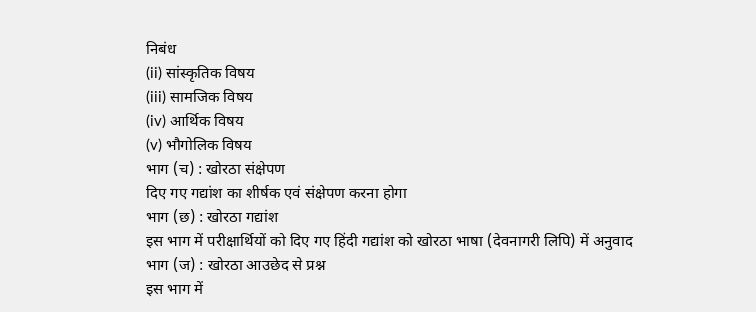निबंध
(ii) सांस्कृतिक विषय
(iii) सामजिक विषय
(iv) आर्थिक विषय
(v) भौगोलिक विषय
भाग (च) : खोरठा संक्षेपण
दिए गए गद्यांश का शीर्षक एवं संक्षेपण करना होगा
भाग (छ) : खोरठा गद्यांश
इस भाग में परीक्षार्थियों को दिए गए हिंदी गद्यांश को खोरठा भाषा (देवनागरी लिपि) में अनुवाद
भाग (ज) : खोरठा आउछेद से प्रश्न
इस भाग में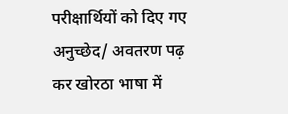परीक्षार्थियों को दिए गए अनुच्छेद/ अवतरण पढ़ कर खोरठा भाषा में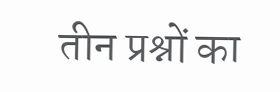तीन प्रश्नों का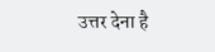उत्तर देना है